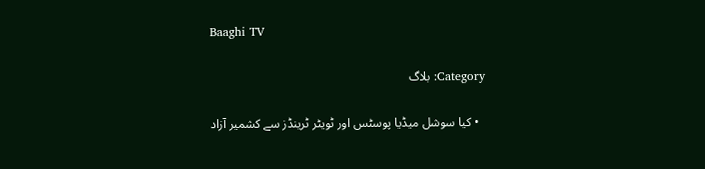Baaghi TV

Category: بلاگ

  • کیا سوشل میڈیا پوسٹس اور ٹویٹر ٹرینڈز سے کشمیر آزاد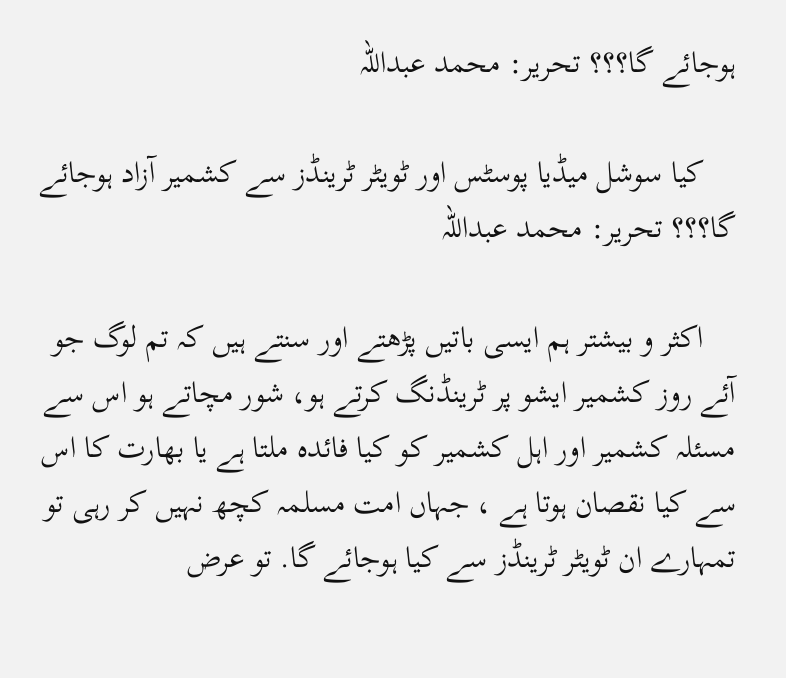ہوجائے گا؟؟؟ تحریر: محمد عبداللہ

    کیا سوشل میڈیا پوسٹس اور ٹویٹر ٹرینڈز سے کشمیر آزاد ہوجائے گا؟؟؟ تحریر: محمد عبداللہ

    اکثر و بیشتر ہم ایسی باتیں پڑھتے اور سنتے ہیں کہ تم لوگ جو آئے روز کشمیر ایشو پر ٹرینڈنگ کرتے ہو، شور مچاتے ہو اس سے مسئلہ کشمیر اور اہل کشمیر کو کیا فائدہ ملتا ہے یا بھارت کا اس سے کیا نقصان ہوتا ہے ، جہاں امت مسلمہ کچھ نہیں کر رہی تو تمہارے ان ٹویٹر ٹرینڈز سے کیا ہوجائے گا. تو عرض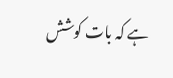ہے کہ بات کوشش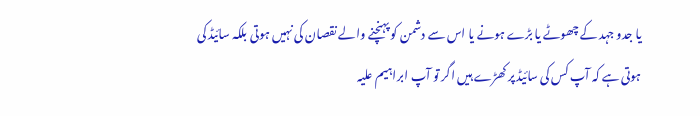یا جدو جہد کے چھوٹے یا بڑے ہونے یا اس سے دشمن کو پہنچنے والے نقصان کی نہیں ہوتی بلکہ سائیڈ کی ہوتی ہے کہ آپ کس کی سائیڈ پر کھڑے ہیں اگر تو آپ ابراہیم علیہ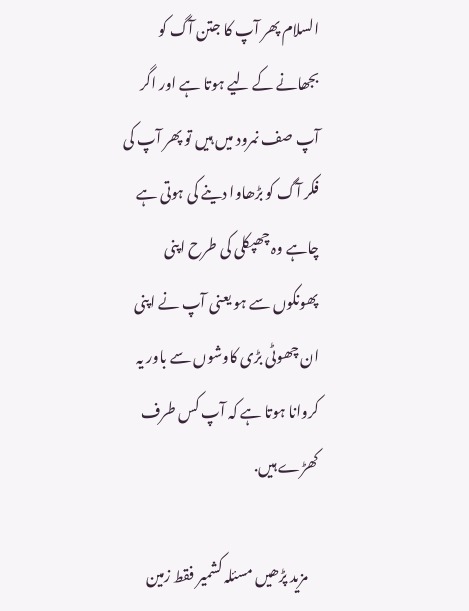السلام پھر آپ کا جتن آگ کو بجھانے کے لیے ہوتا ہے اور اگر آپ صف نمرود میں ہیں تو پھر آپ کی فکر آگ کو بڑھاوا دینے کی ہوتی ہے چاہے وہ چھپکلی کی طرح اپنی پھونکوں سے ہو یعنی آپ نے اپنی ان چھوٹی بڑی کاوشوں سے باور یہ کروانا ہوتا ہے کہ آپ کس طرف کھڑے ہیں.

    مزید پڑھیں مسئلہ کشمیر فقط زمین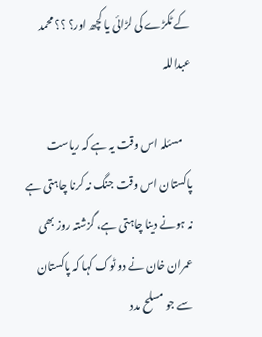کے ٹکڑے کی لڑائی یا کچھ اور؟ ؟؟ محمد عبداللہ

    مسئلہ اس وقت یہ ہے کہ ریاست پاکستان اس وقت جنگ نہ کرنا چاہتی ہے نہ ہونے دینا چاہتی ہے، گزشتہ روز بھی عمران خان نے دو ٹوک کہا کہ پاکستان سے جو مسلح مدد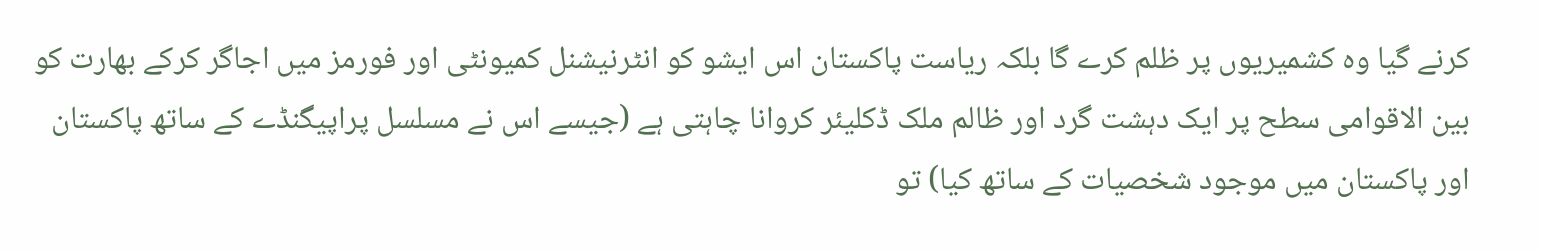کرنے گیا وہ کشمیریوں پر ظلم کرے گا بلکہ ریاست پاکستان اس ایشو کو انٹرنیشنل کمیونٹی اور فورمز میں اجاگر کرکے بھارت کو بین الاقوامی سطح پر ایک دہشت گرد اور ظالم ملک ڈکلیئر کروانا چاہتی ہے (جیسے اس نے مسلسل پراپیگنڈے کے ساتھ پاکستان اور پاکستان میں موجود شخصیات کے ساتھ کیا) تو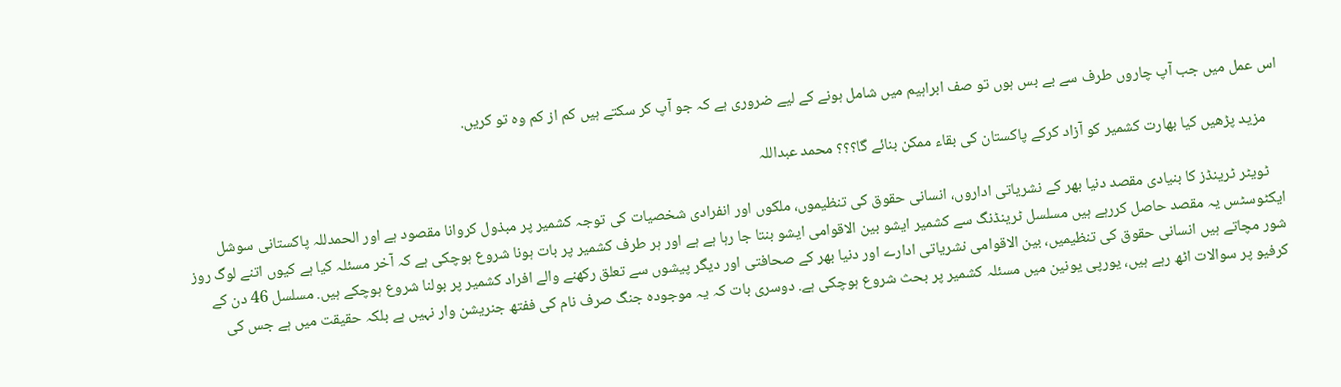اس عمل میں جب آپ چاروں طرف سے بے بس ہوں تو صف ابراہیم میں شامل ہونے کے لیے ضروری ہے کہ جو آپ کر سکتے ہیں کم از کم وہ تو کریں.

    مزید پڑھیں کیا بھارت کشمیر کو آزاد کرکے پاکستان کی بقاء ممکن بنائے گا؟؟؟ محمد عبداللہ

    ٹویٹر ٹرینڈز کا بنیادی مقصد دنیا بھر کے نشریاتی اداروں، انسانی حقوق کی تنظیموں، ملکوں اور انفرادی شخصیات کی توجہ کشمیر پر مبذول کروانا مقصود ہے اور الحمدللہ پاکستانی سوشل ایکٹوسٹس یہ مقصد حاصل کررہے ہیں مسلسل ٹرینڈنگ سے کشمیر ایشو بین الاقوامی ایشو بنتا جا رہا ہے ہے اور ہر طرف کشمیر پر بات ہونا شروع ہوچکی ہے کہ آخر مسئلہ کیا ہے کیوں اتنے لوگ روز شور مچاتے ہیں انسانی حقوق کی تنظیمیں، بین الاقوامی نشریاتی ادارے اور دنیا بھر کے صحافتی اور دیگر پیشوں سے تعلق رکھنے والے افراد کشمیر پر بولنا شروع ہوچکے ہیں. مسلسل 46 دن کے کرفیو پر سوالات اٹھ رہے ہیں، یورپی یونین میں مسئلہ کشمیر پر بحث شروع ہوچکی ہے. دوسری بات کہ یہ موجودہ جنگ صرف نام کی ففتھ جنریشن وار نہیں ہے بلکہ حقیقت میں ہے جس کی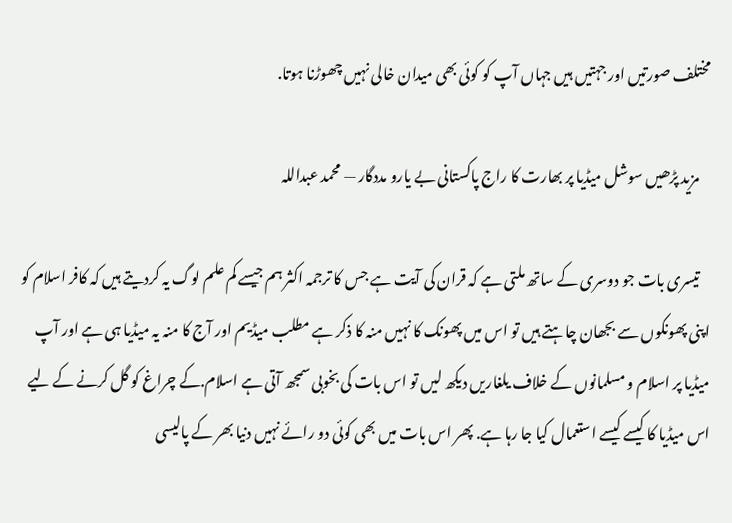مختلف صورتیں اور جہتیں ہیں جہاں آپ کو کوئی بھی میدان خالی نہیں چھوڑنا ہوتا.

    مزید پڑھیں سوشل میڈیا پر بھارت کا راج پاکستانی بے یارو مددگار — محمد عبداللہ

    تیسری بات جو دوسری کے ساتھ ملتی ہے کہ قران کی آیت ہے جس کا ترجمہ اکثر ہم جیسے کم علم لوگ یہ کردیتے ہیں کہ کافر اسلام کو اپنی پھونکوں سے بجھان چاہتے ہیں تو اس میں پھونک کا نہیں منہ کا ذکر ہے مطلب میڈیم اور آج کا منہ یہ میڈیا ہی ہے اور آپ میڈیا پر اسلام و مسلمانوں کے خلاف یلغاریں دیکھ لیں تو اس بات کی بخوبی سمجھ آتی ہے اسلام.کے چراغ کو گل کرنے کے لیے اس میڈیا کا کیسے کیسے استعمال کیا جا رہا ہے. پھر اس بات میں بھی کوئی دو رائے نہیں دنیا بھر کے پالیسی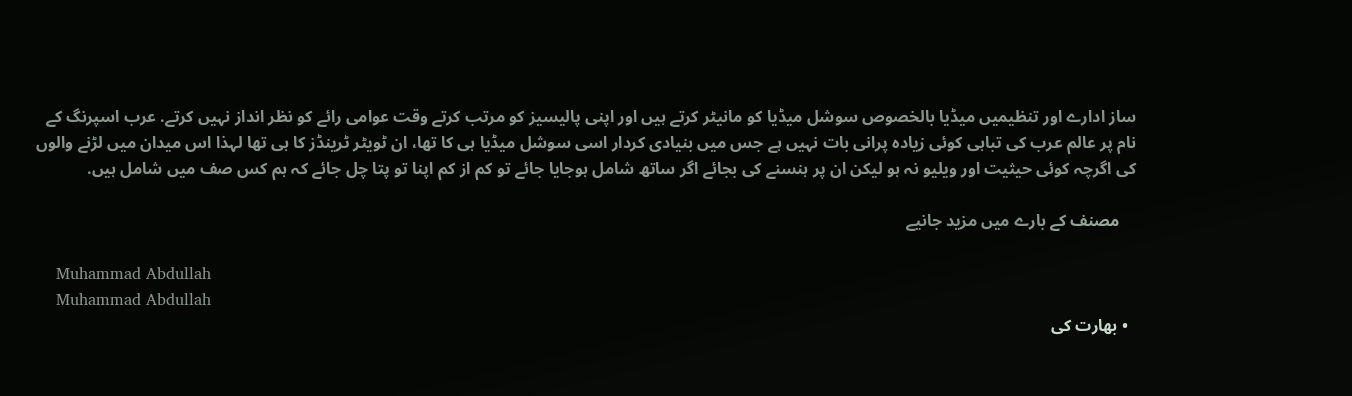ساز ادارے اور تنظیمیں میڈیا بالخصوص سوشل میڈیا کو مانیٹر کرتے ہیں اور اپنی پالیسیز کو مرتب کرتے وقت عوامی رائے کو نظر انداز نہیں کرتے. عرب اسپرنگ کے نام پر عالم عرب کی تباہی کوئی زیادہ پرانی بات نہیں ہے جس میں بنیادی کردار اسی سوشل میڈیا ہی کا تھا، ان ٹویٹر ٹرینڈز کا ہی تھا لہذا اس میدان میں لڑنے والوں کی اگرچہ کوئی حیثیت اور ویلیو نہ ہو لیکن ان پر ہنسنے کی بجائے اگر ساتھ شامل ہوجایا جائے تو کم از کم اپنا تو پتا چل جائے کہ ہم کس صف میں شامل ہیں.

    مصنف کے بارے میں مزید جانیے

    Muhammad Abdullah
    Muhammad Abdullah
  • بھارت کی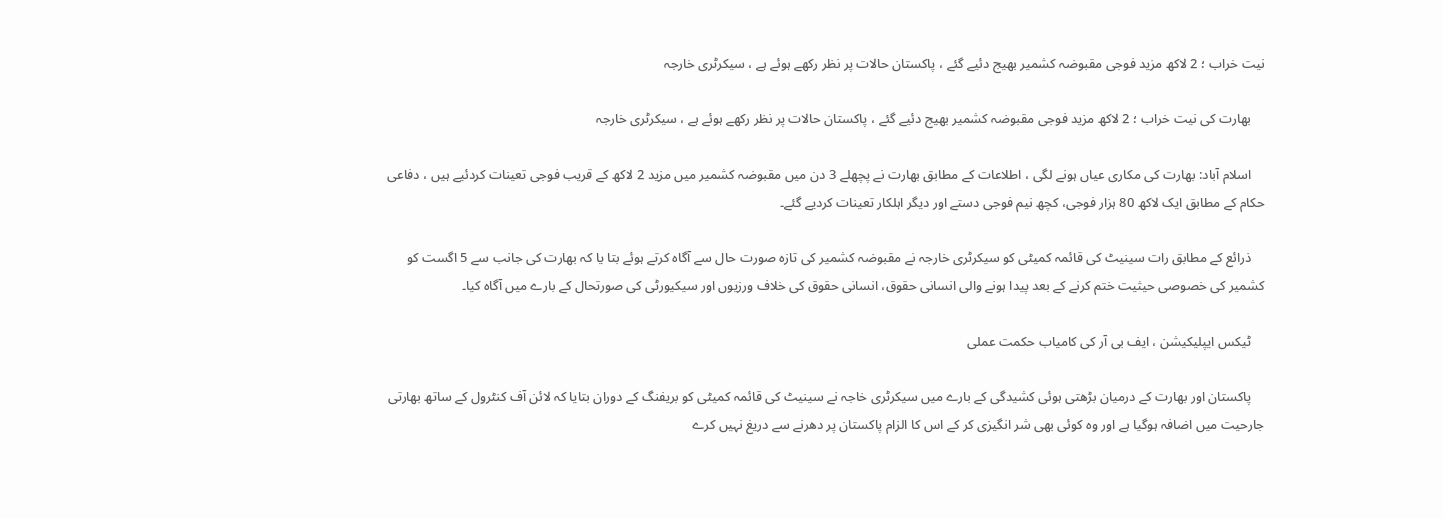نیت خراب ؛ 2 لاکھ مزید فوجی مقبوضہ کشمیر بھیج دئیے گئے ، پاکستان حالات پر نظر رکھے ہوئے ہے ، سیکرٹری خارجہ

    بھارت کی نیت خراب ؛ 2 لاکھ مزید فوجی مقبوضہ کشمیر بھیج دئیے گئے ، پاکستان حالات پر نظر رکھے ہوئے ہے ، سیکرٹری خارجہ

    اسلام آباد: بھارت کی مکاری عیاں ہونے لگی ، اطلاعات کے مطابق بھارت نے پچھلے 3 دن میں مقبوضہ کشمیر میں مزید 2 لاکھ کے قریب فوجی تعینات کردئیے ہیں ، دفاعی حکام کے مطابق ایک لاکھ 80 ہزار فوجی، کچھ نیم فوجی دستے اور دیگر اہلکار تعینات کردیے گئے۔

    ذرائع کے مطابق رات سینیٹ کی قائمہ کمیٹی کو سیکرٹری خارجہ نے مقبوضہ کشمیر کی تازہ صورت حال سے آگاہ کرتے ہوئے بتا یا کہ بھارت کی جانب سے 5 اگست کو کشمیر کی خصوصی حیثیت ختم کرنے کے بعد پیدا ہونے والی انسانی حقوق، انسانی حقوق کی خلاف ورزیوں اور سیکیورٹی کی صورتحال کے بارے میں آگاہ کیا۔

    ٹیکس ایپلیکیشن ، ایف بی آر کی کامیاب حکمت عملی

    پاکستان اور بھارت کے درمیان بڑھتی ہوئی کشیدگی کے بارے میں سیکرٹری خاجہ نے سینیٹ کی قائمہ کمیٹی کو بریفنگ کے دوران بتایا کہ لائن آف کنٹرول کے ساتھ بھارتی جارحیت میں اضافہ ہوگیا ہے اور وہ کوئی بھی شر انگیزی کر کے اس کا الزام پاکستان پر دھرنے سے دریغ نہیں کرے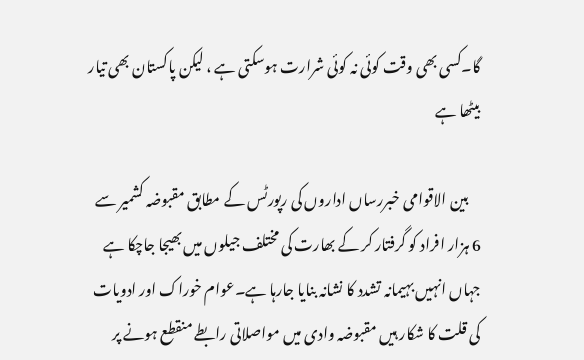گا۔کسی بھی وقت کوئی نہ کوئی شرارت ہوسکتی ہے ، لیکن پاکستان بھی تیار بیٹھا ہے

    بین الاقوامی خبررساں اداروں کی رپورٹس کے مطابق مقبوضہ کشمیر سے 6 ہزار افراد کو گرفتار کر کے بھارت کی مختلف جیلوں میں بھیجا جاچکا ہے جہاں انہیں بہیمانہ تشدد کا نشانہ بنایا جارہا ہے۔عوام خوراک اور ادویات کی قلت کا شکار ہیں مقبوضہ وادی میں مواصلاتی رابطے منقطع ہونے پر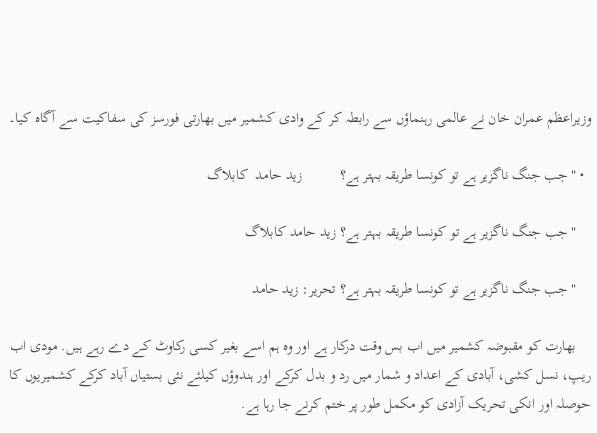وزیراعظم عمران خان نے عالمی رہنماؤں سے رابطہ کر کے وادی کشمیر میں بھارتی فورسز کی سفاکیت سے آگاہ کیا۔

  • "جب جنگ ناگزیر ہے تو کونسا طریقہ بہتر ہے؟          زید حامد  کابلاگ

    "جب جنگ ناگزیر ہے تو کونسا طریقہ بہتر ہے؟ زید حامد کابلاگ

    "جب جنگ ناگزیر ہے تو کونسا طریقہ بہتر ہے؟ تحریر: زید حامد

    بھارت کو مقبوضہ کشمیر میں اب بس وقت درکار ہے اور وہ ہم اسے بغیر کسی رکاوٹ کے دے رہے ہیں. مودی اب ریپ، نسل کشی، آبادی کے اعداد و شمار میں رد و بدل کرکے اور ہندوؤں کیلئے نئی بستیاں آباد کرکے کشمیریوں کا حوصلہ اور انکی تحریک آزادی کو مکمل طور پر ختم کرنے جا رہا ہے.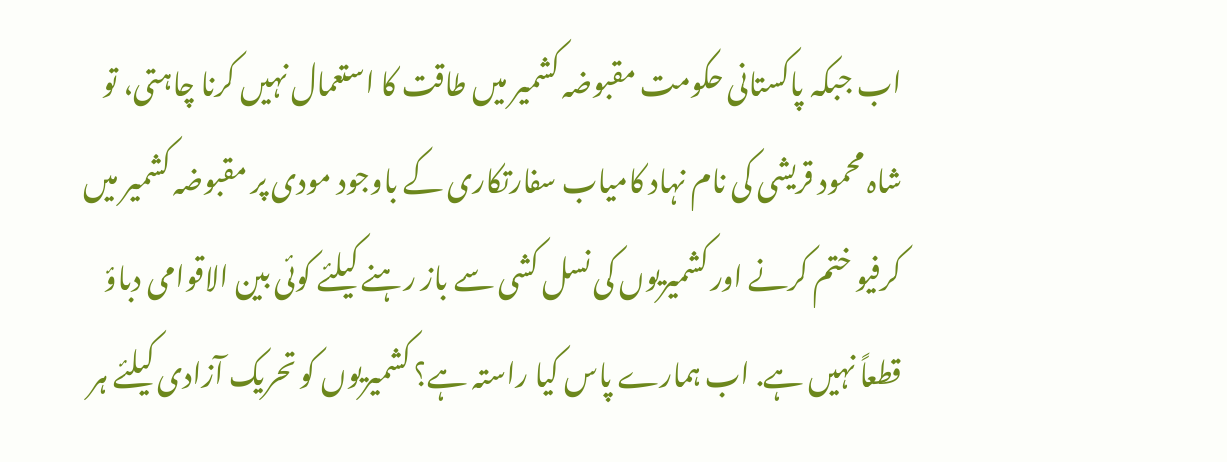اب جبکہ پاکستانی حکومت مقبوضہ کشمیر میں طاقت کا استعمال نہیں کرنا چاہتی، تو شاہ محمود قریشی کی نام نہاد کامیاب سفارتکاری کے باوجود مودی پر مقبوضہ کشمیر میں کرفیو ختم کرنے اور کشمیریوں کی نسل کشی سے باز رہنے کیلئے کوئی بین الاقوامی دباؤ قطعاً نہیں ہے. اب ہمارے پاس کیا راستہ ہے؟ کشمیریوں کو تحریک آزادی کیلئے ہر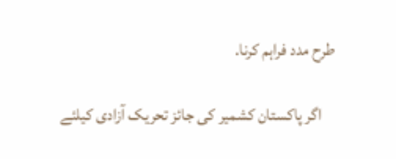طرح مدد فراہم کرنا.

    اگر پاکستان کشمیر کی جائز تحریک آزادی کیلئے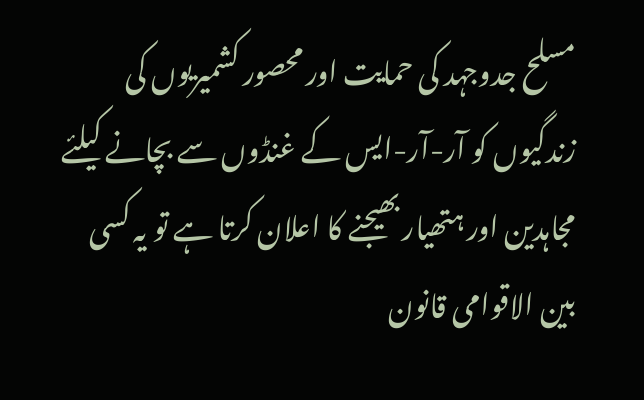مسلح جدوجہد کی حمایت اور محصور کشمیریوں کی زندگیوں کو آر-آر-ایس کے غنڈوں سے بچانے کیلئے مجاہدین اور ہتھیار بھیجنے کا اعلان کرتا ہے تو یہ کسی بین الاقوامی قانون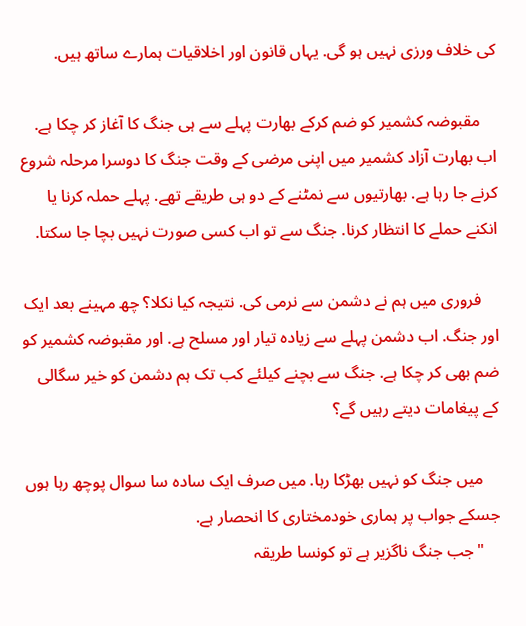کی خلاف ورزی نہیں ہو گی. یہاں قانون اور اخلاقیات ہمارے ساتھ ہیں.

    مقبوضہ کشمیر کو ضم کرکے بھارت پہلے سے ہی جنگ کا آغاز کر چکا ہے. اب بھارت آزاد کشمیر میں اپنی مرضی کے وقت جنگ کا دوسرا مرحلہ شروع کرنے جا رہا ہے. بھارتیوں سے نمٹنے کے دو ہی طریقے تھے. پہلے حملہ کرنا یا انکنے حملے کا انتظار کرنا. جنگ سے تو اب کسی صورت نہیں بچا جا سکتا.

    فروری میں ہم نے دشمن سے نرمی کی. نتیجہ کیا نکلا؟ چھ مہینے بعد ایک اور جنگ. اب دشمن پہلے سے زیادہ تیار اور مسلح ہے. اور مقبوضہ کشمیر کو ضم بھی کر چکا ہے. جنگ سے بچنے کیلئے کب تک ہم دشمن کو خیر سگالی کے پیغامات دیتے رہیں گے؟

    میں جنگ کو نہیں بھڑکا رہا. میں صرف ایک سادہ سا سوال پوچھ رہا ہوں جسکے جواب پر ہماری خودمختاری کا انحصار ہے.
    "جب جنگ ناگزیر ہے تو کونسا طریقہ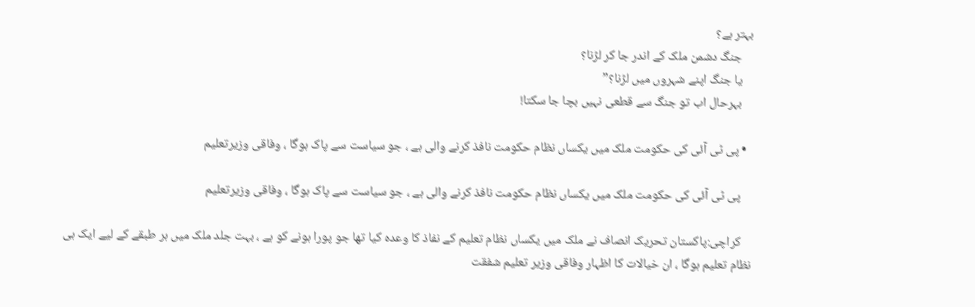بہتر ہے؟
    جنگ دشمن ملک کے اندر جا کر لڑنا؟
    یا جنگ اپنے شہروں میں لڑنا؟”
    بہرحال اب تو جنگ سے قطعی نہیں بچا جا سکتا!

  • پی ٹی آئی کی حکومت ملک میں یکساں نظام حکومت نافذ کرنے والی ہے ، جو سیاست سے پاک ہوگا ، وفاقی وزیرتعلیم

    پی ٹی آئی کی حکومت ملک میں یکساں نظام حکومت نافذ کرنے والی ہے ، جو سیاست سے پاک ہوگا ، وفاقی وزیرتعلیم

    کراچی:پاکستان تحریک انصاف نے ملک میں یکساں نظام تعلیم کے نفاذ کا وعدہ کیا تھا جو پورا ہونے کو ہے ، بہت جلد ملک میں‌ ہر طبقے کے لیے ایک ہی نظام تعلیم ہوگا ، ان خیالات کا اظہار وفاقی وزیر تعلیم شفقت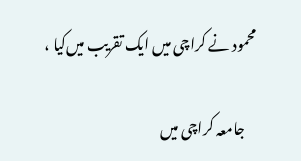محمود نے کراچی میں ایک تقریب میں‌کیا ،

    جامعہ کراچی میں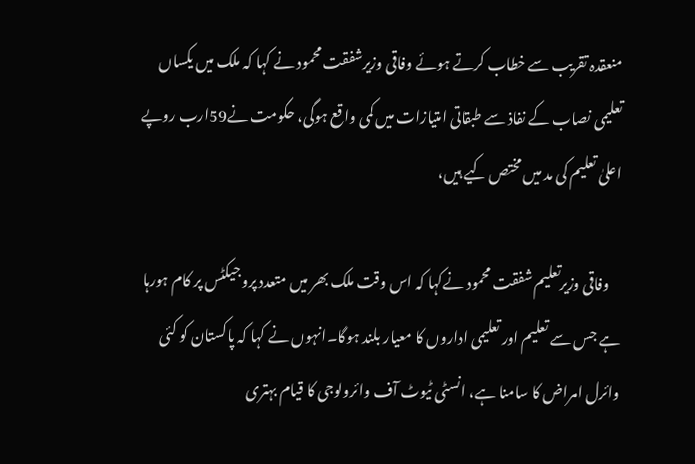منعقدہ تقریب سے خطاب کرتے ہوئے وفاقی وزیرشفقت محمود نے کہا کہ ملک میں یکساں تعلیمی نصاب کے نفاذ سے طبقاتی امتیازات میں کمی واقع ہوگی، حکومت نے59ارب روپے اعلیٰ تعلیم کی مد میں مختص کیے ہیں،

    وفاقی وزیرتعلیم شفقت محمود نےکہا کہ اس وقت ملک بھر میں‌ متعدد پروجیکٹس پر کام ہورہا ہے جس سے تعلیم اور تعلیمی اداروں کا معیار بلند ہوگا۔انہوں نے کہا کہ پاکستان کو کئی وائرل امراض کا سامنا ہے، انسٹی ٹیوٹ آف وائرولوجی کا قیام بہتری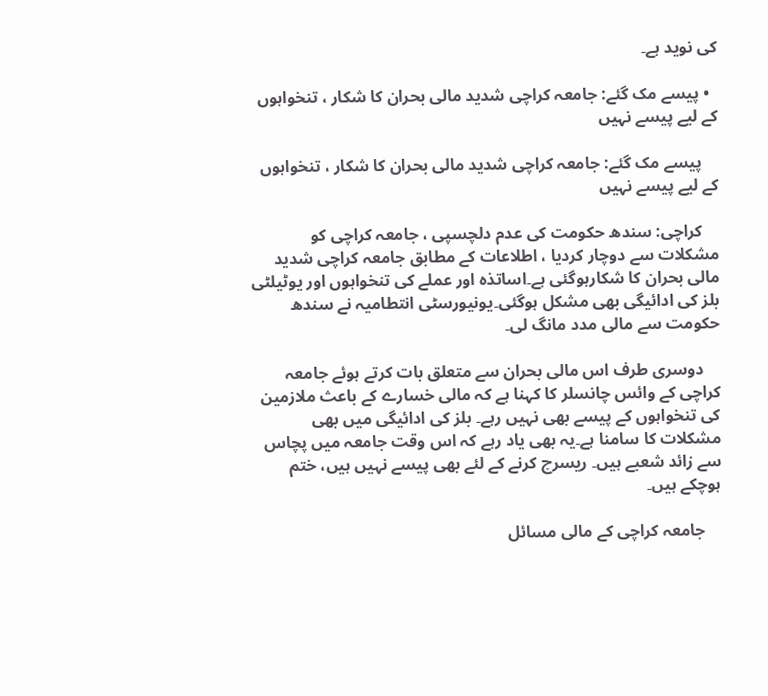کی نوید ہے۔

  • پیسے مک گئے: جامعہ کراچی شدید مالی بحران کا شکار ، تنخواہوں کے لیے پیسے نہیں‌

    پیسے مک گئے: جامعہ کراچی شدید مالی بحران کا شکار ، تنخواہوں کے لیے پیسے نہیں‌

    کراچی: سندھ حکومت کی عدم دلچسپی ، جامعہ کراچی کو مشکلات سے دوچار کردیا ، اطلاعات کے مطابق جامعہ کراچی شدید مالی بحران کا شکارہوگئی ہے۔اساتذہ اور عملے کی تنخواہوں اور یوٹیلٹی بلز کی ادائیگی بھی مشکل ہوگئی۔یونیورسٹی انتطامیہ نے سندھ حکومت سے مالی مدد مانگ لی۔

    دوسری طرف اس مالی بحران سے متعلق بات کرتے ہوئے جامعہ کراچی کے وائس چانسلر کا کہنا ہے کہ مالی خسارے کے باعث ملازمین کی تنخواہوں کے پیسے بھی نہیں رہے۔ بلز کی ادائیگی میں بھی مشکلات کا سامنا ہے۔یہ بھی یاد رہے کہ اس وقت جامعہ میں پچاس سے زائد شعبے ہیں۔ ریسرچ کرنے کے لئے بھی پیسے نہیں ہیں، ختم ہوچکے ہیں۔

    جامعہ کراچی کے مالی مسائل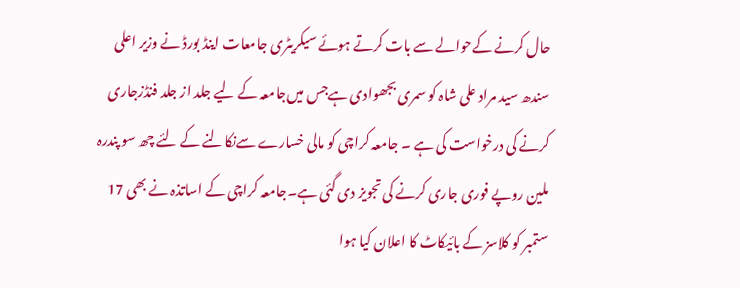حال کرنے کےحوالے سے بات کرتے ہوئے سیکریٹری جامعات اینڈ بورڈ نے وزیر اعلی سندھ سید مراد علی شاہ کو سمری بجھوادی ہےجس میں‌جامعہ کے لیے جلد از جلد فنڈزجاری کرنے کی درخواست کی ہے ۔ جامعہ کراچی کو مالی خسارے سےنکالنے کے لئے چھ سو پندرہ ملین روپے فوری جاری کرنے کی تجویز دی گئی ہے۔جامعہ کراچی کے اساتذہ نے بھی 17 ستمبر کو کلاسز کے بائیکاٹ کا اعلان کیا ہوا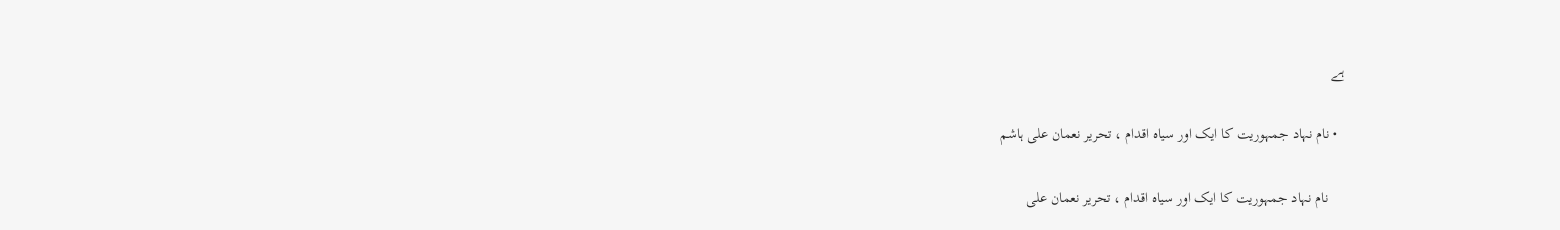ہے

  • نام نہاد جمہوریت کا ایک اور سیاہ اقدام ، تحریر نعمان علی ہاشم

    نام نہاد جمہوریت کا ایک اور سیاہ اقدام ، تحریر نعمان علی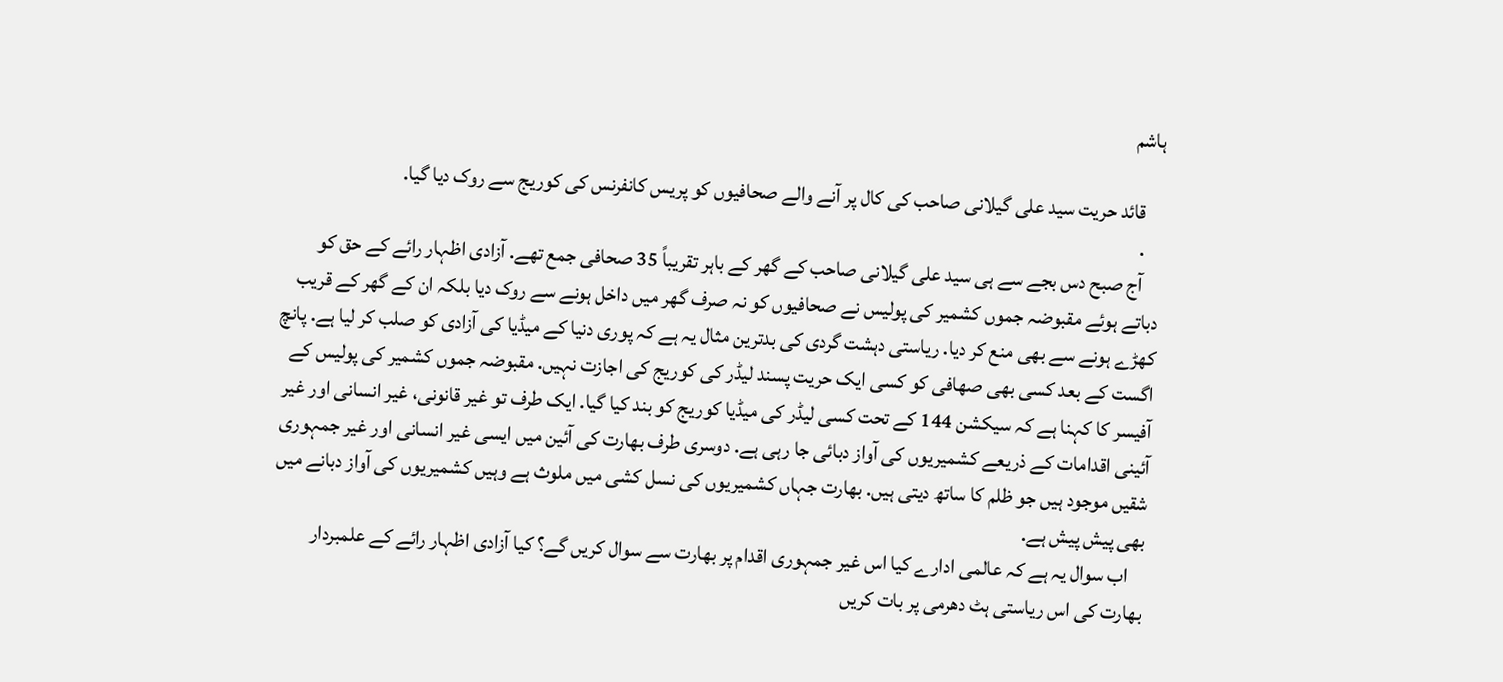ہاشم

    قائد حریت سید علی گیلانی صاحب کی کال پر آنے والے صحافیوں کو پریس کانفرنس کی کوریج سے روک دیا گیا.
    .
    آج صبح دس بجے سے ہی سید علی گیلانی صاحب کے گھر کے باہر تقریباً 35 صحافی جمع تھے. آزادی اظہار رائے کے حق کو دباتے ہوئے مقبوضہ جموں کشمیر کی پولیس نے صحافیوں کو نہ صرف گھر میں داخل ہونے سے روک دیا بلکہ ان کے گھر کے قریب کھڑے ہونے سے بھی منع کر دیا. ریاستی دہشت گردی کی بدترین مثال یہ ہے کہ پوری دنیا کے میڈیا کی آزادی کو صلب کر لیا ہے. پانچ اگست کے بعد کسی بھی صھافی کو کسی ایک حریت پسند لیڈر کی کوریج کی اجازت نہیں. مقبوضہ جموں کشمیر کی پولیس کے آفیسر کا کہنا ہے کہ سیکشن 144 کے تحت کسی لیڈر کی میڈیا کوریج کو بند کیا گیا. ایک طرف تو غیر قانونی، غیر انسانی اور غیر آئینی اقدامات کے ذریعے کشمیریوں کی آواز دبائی جا رہی ہے. دوسری طرف بھارت کی آئین میں ایسی غیر انسانی اور غیر جمہوری شقیں موجود ہیں جو ظلم کا ساتھ دیتی ہیں. بھارت جہاں کشمیریوں کی نسل کشی میں ملوث ہے وہیں کشمیریوں کی آواز دبانے میں بھی پیش پیش ہے.
    اب سوال یہ ہے کہ عالمی ادارے کیا اس غیر جمہوری اقدام پر بھارت سے سوال کریں گے؟ کیا آزادی اظہار رائے کے علمبردار بھارت کی اس ریاستی ہٹ دھرمی پر بات کریں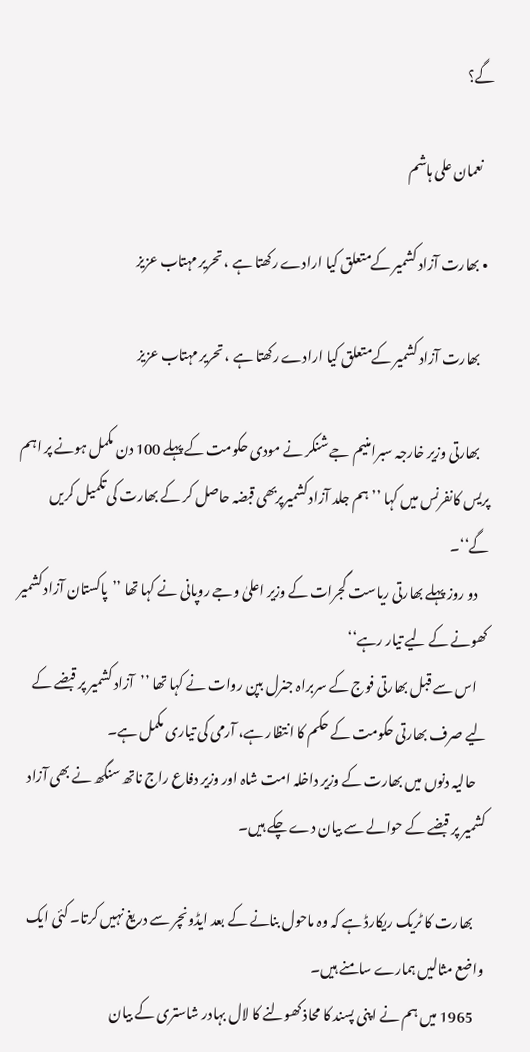گے؟

    نعمان علی ہاشم

  • بھارت آزاد کشمیر کےمتعلق کیا ارادے رکھتا ہے ، تحریر مہتاب عزیز

    بھارت آزاد کشمیر کےمتعلق کیا ارادے رکھتا ہے ، تحریر مہتاب عزیز

    بھارتی وزیر خارجہ سبرامنیم جے شنکر نے مودی حکومت کے پہلے 100 دن مکمل ہونے پر اہم پریس کانفرنس میں کہا ’’ہم جلد آزاد کشمیرپربھی قبضہ حاصل کر کے بھارت کی تکمیل کریں گے‘‘۔
    دو روز پہلے بھارتی ریاست گجرات کے وزیر اعلیٰ وجے روپانی نے کہا تھا ’’پاکستان آزاد کشمیر کھونے کے لیے تیار رہے‘‘
    اس سے قبل بھارتی فوج کے سربراہ جنرل بپن روات نے کہا تھا ’’آزاد کشمیر پر قبضے کے لیے صرف بھارتی حکومت کے حکم کا انتظار ہے، آرمی کی تیاری مکمل ہے۔
    حالیہ دنوں میں بھارت کے وزیر داخلہ امت شاہ اور وزیر دفاع راج ناتھ سنگھ نے بھی آزاد کشمیر پر قبضے کے حوالے سے بیان دے چکے ہیں۔

    بھارت کا ٹریک ریکارڈ ہے کہ وہ ماحول بنانے کے بعد ایڈونچر سے دریغ نہیں کرتا۔ کئی ایک واضع مثالیں ہمارے سامنے ہیں۔
    1965 میں ہم نے اپنی پسند کا محاذ کھولنے کا لال بہادر شاستری کے بیان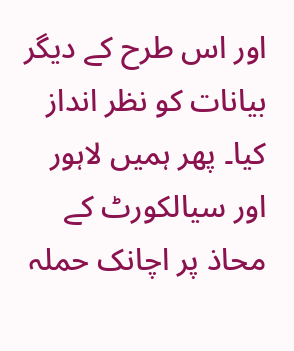اور اس طرح کے دیگر بیانات کو نظر انداز کیا۔ پھر ہمیں لاہور اور سیالکورٹ کے محاذ پر اچانک حملہ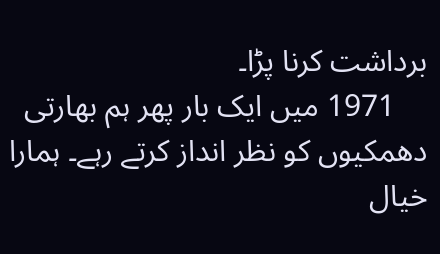برداشت کرنا پڑا۔
    1971 میں ایک بار پھر ہم بھارتی دھمکیوں کو نظر انداز کرتے رہے۔ ہمارا خیال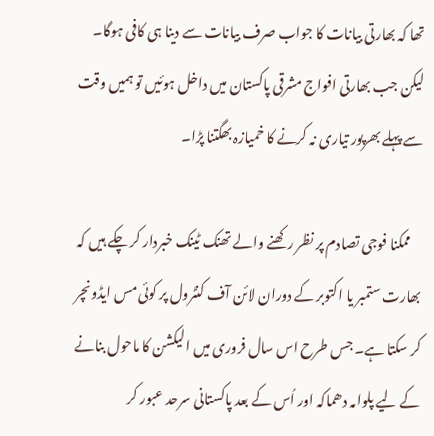تھا کہ بھارتی بیانات کا جواب صرف بیانات سے دینا ہی کافی ہوگا۔ لیکن جب بھارتی افواج مشرقی پاکستان میں داخل ہوئیں تو ہمیں وقت سے پہلے بھرپور تیاری نہ کرنے کا خمیازہ بھگتنا پڑا۔

    ممکنا فوجی تصادم پر نظر رکھنے والے تھنک ٹینک خبردار کر چکے ہیں کہ بھارت ستمبر یا اکتوبر کے دوران لائن آف کنٹرول پر کوئی مس ایڈونچر کر سکتا ہے۔ جس طرح اس سال فروری میں الیکشن کا ماحول بنانے کے لیے پلوامہ دھماکہ اور اُس کے بعد پاکستانی سرحد عبور کر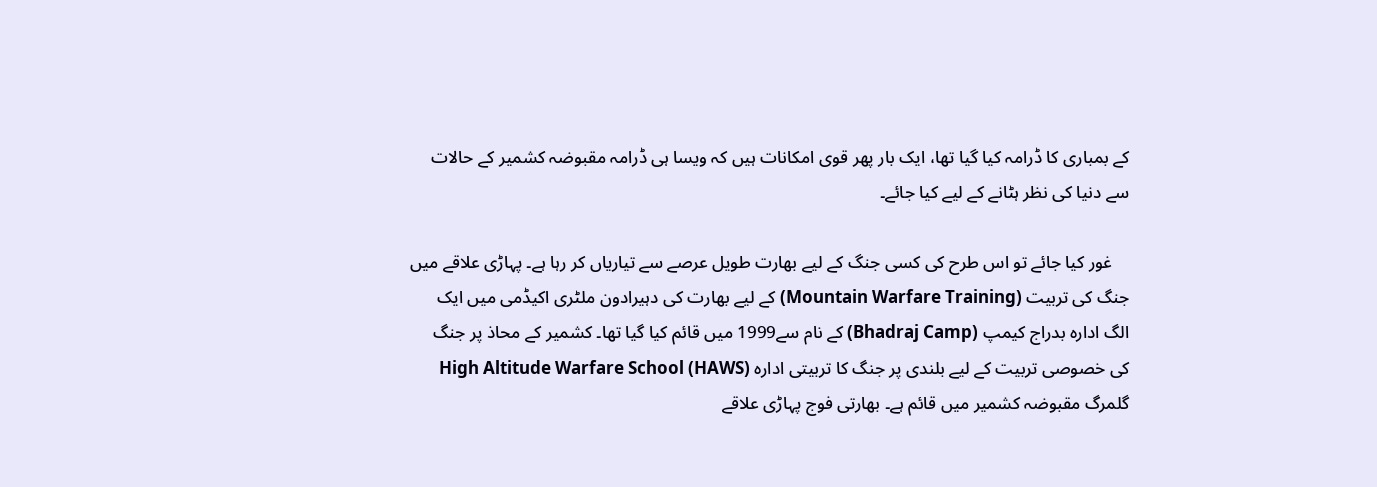کے بمباری کا ڈرامہ کیا گیا تھا، ایک بار پھر قوی امکانات ہیں کہ ویسا ہی ڈرامہ مقبوضہ کشمیر کے حالات سے دنیا کی نظر ہٹانے کے لیے کیا جائے۔

    غور کیا جائے تو اس طرح کی کسی جنگ کے لیے بھارت طویل عرصے سے تیاریاں کر رہا ہے۔ پہاڑی علاقے میں جنگ کی تربیت (Mountain Warfare Training) کے لیے بھارت کی دہیرادون ملٹری اکیڈمی میں ایک الگ ادارہ بدراج کیمپ (Bhadraj Camp) کے نام سے1999 میں قائم کیا گیا تھا۔ کشمیر کے محاذ پر جنگ کی خصوصی تربیت کے لیے بلندی پر جنگ کا تربیتی ادارہ High Altitude Warfare School (HAWS) گلمرگ مقبوضہ کشمیر میں قائم ہے۔ بھارتی فوج پہاڑی علاقے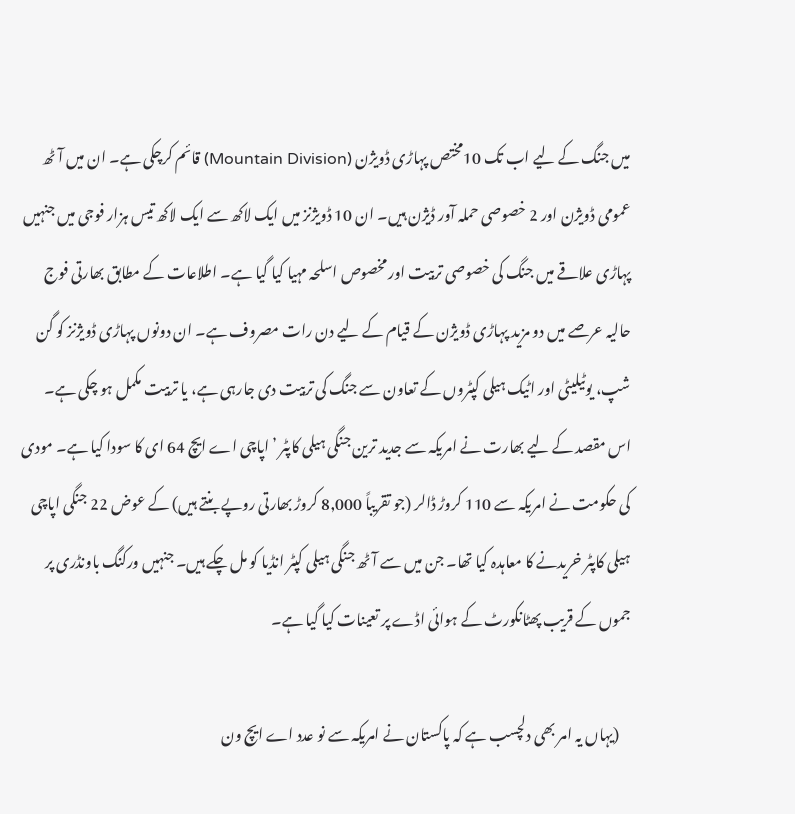میں جنگ کے لیے اب تک 10مختص پہاڑی ڈویژن (Mountain Division) قائم کرچکی ہے۔ ان میں آٹھ عمومی ڈویژن اور 2 خصوصی حملہ آور ڈیژن ہیں۔ ان 10 ڈویژنز میں ایک لاکھ سے ایک لاکھ تیس ہزار فوجی میں جنہیں پہاڑی علاقے میں جنگ کی خصوصی تربیت اور مخصوص اسلحہ مہیا کیا گیا ہے۔ اطلاعات کے مطابق بھارتی فوج حالیہ عرصے میں دو مزید پہاڑی ڈویژن کے قیام کے لیے دن رات مصروف ہے۔ ان دونوں پہاڑی ڈویژنز کو گن شپ، یوٹیلیٹی اور اٹیک ہیلی کپٹروں کے تعاون سے جنگ کی تربیت دی جارہی ہے، یا تربیت مکمل ہو چکی ہے۔ اس مقصد کے لیے بھارت نے امریکہ سے جدید ترین جنگی ہیلی کاپٹر ’اپاچی اے ایچ 64 ای کا سودا کیا ہے۔ مودی کی حکومت نے امریکہ سے 110 کروڑ ڈالر (جو تقریباً 8,000 کروڑ بھارتی روپے بنتے ہیں) کے عوض 22 جنگی اپاچی ہیلی کاپٹر خریدنے کا معاہدہ کیا تھا۔ جن میں سے آٹھ جنگی ہیلی کپٹر انڈیا کو مل چکے ہیں۔ جنہیں ورکنگ باونڈری پر جموں کے قریب پھٹانکورٹ کے ہوائی اڈے پر تعینات کیا گیا ہے۔

    (یہاں یہ امر بھی دلچسب ہے کہ پاکستان نے امریکہ سے نو عدد اے ایچ ون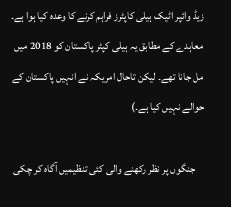زیڈ وائپر اٹیک ہیلی کاپٹرز فراہم کرنے کا وعدہ کیا ہوا ہے۔ معاہدے کے مطابق یہ ہیلی کپٹر پاکستان کو 2018 میں مل جانا تھے۔ لیکن تاحال امریکہ نے انہیں پاکستان کے حوالے نہیں کیا ہے۔)

    جنگوں پر نظر رکھنے والی کئی تنظیمیں آگاہ کر چکی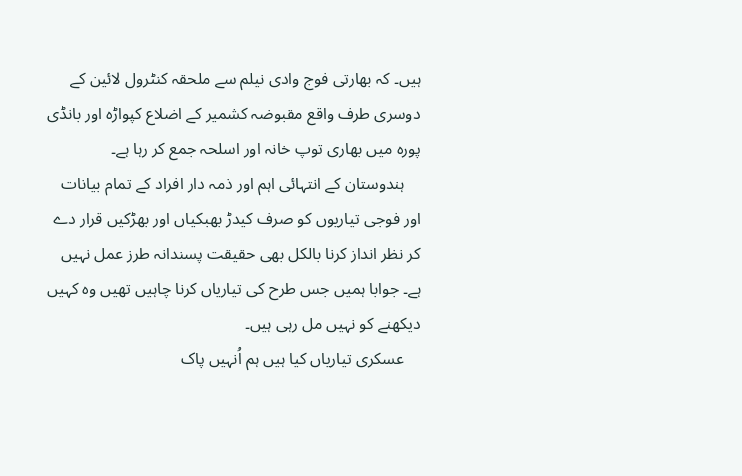ہیں۔ کہ بھارتی فوج وادی نیلم سے ملحقہ کنٹرول لائین کے دوسری طرف واقع مقبوضہ کشمیر کے اضلاع کپواڑہ اور بانڈی پورہ میں بھاری توپ خانہ اور اسلحہ جمع کر رہا ہے۔
    ہندوستان کے انتہائی اہم اور ذمہ دار افراد کے تمام بیانات اور فوجی تیاریوں کو صرف کیدڑ بھبکیاں اور بھڑکیں قرار دے کر نظر انداز کرنا بالکل بھی حقیقت پسندانہ طرز عمل نہیں ہے۔ جوابا ہمیں جس طرح کی تیاریاں کرنا چاہیں تھیں وہ کہیں دیکھنے کو نہیں مل رہی ہیں۔
    عسکری تیاریاں کیا ہیں ہم اُنہیں پاک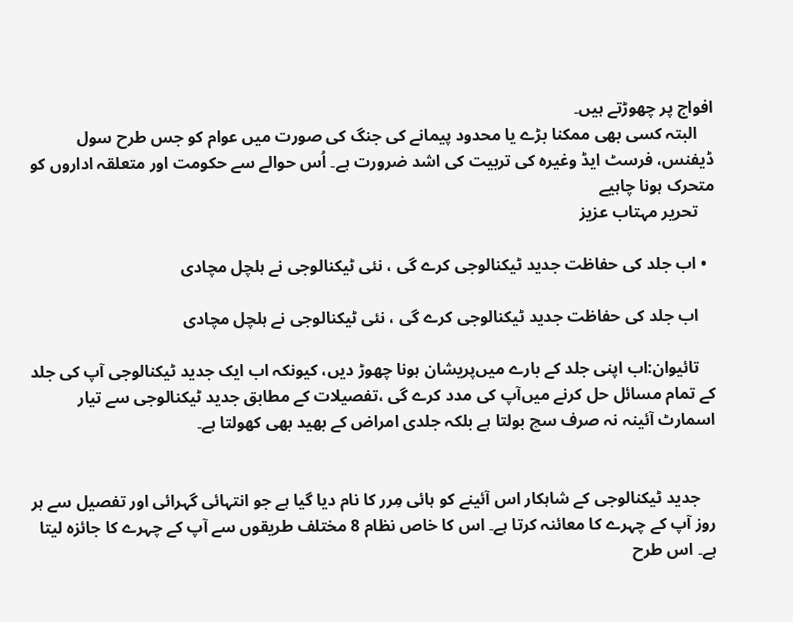افواج پر چھوڑتے ہیں۔
    البتہ کسی بھی ممکنا بڑے یا محدود پیمانے کی جنگ کی صورت میں عوام کو جس طرح سول ڈیفنس، فرسٹ ایڈ وغیرہ کی تربیت کی اشد ضرورت ہے۔ اُس حوالے سے حکومت اور متعلقہ اداروں کو متحرک ہونا چاہیے
    تحریر مہتاب عزیز

  • اب جلد کی حفاظت جدید ٹیکنالوجی کرے گی ، نئی ٹیکنالوجی نے ہلچل مچادی

    اب جلد کی حفاظت جدید ٹیکنالوجی کرے گی ، نئی ٹیکنالوجی نے ہلچل مچادی

    تائیوان:اب اپنی جلد کے بارے میں‌پریشان ہونا چھوڑ دیں‌، کیونکہ اب ایک جدید ٹیکنالوجی آپ کی جلد کے تمام مسائل حل کرنے میں‌آپ کی مدد کرے گی ،تفصیلات کے مطابق جدید ٹیکنالوجی سے تیار اسمارٹ آئینہ نہ صرف سچ بولتا ہے بلکہ جلدی امراض کے بھید بھی کھولتا ہے۔


    جدید ٹیکنالوجی کے شاہکار اس آئینے کو ہائی مِرر کا نام دیا گیا ہے جو انتہائی گہرائی اور تفصیل سے ہر روز آپ کے چہرے کا معائنہ کرتا ہے۔ اس کا خاص نظام 8 مختلف طریقوں سے آپ کے چہرے کا جائزہ لیتا ہے۔ اس طرح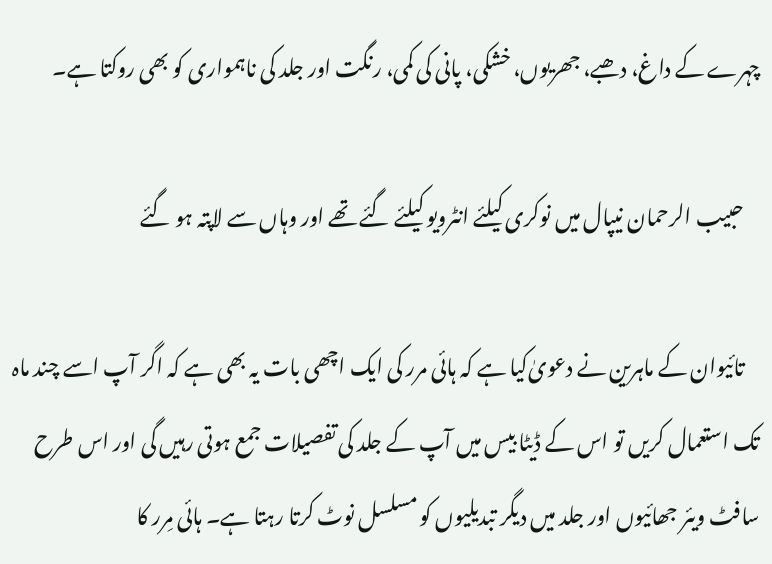چہرے کے داغ، دھبے، جھریوں، خشکی، پانی کی کمی، رنگت اور جلد کی ناہمواری کو بھی روکتا ہے۔

    حبیب الرحمان نیپال میں نوکری کیلئے انٹرویو کیلئے گئے تھے اور وہاں سے لاپتہ ہو گئے

    تائیوان کے ماہرین نے دعویٰ‌کیا ہے کہ ہائی مرر کی ایک اچھی بات یہ بھی ہے کہ اگر آپ اسے چند ماہ تک استعمال کریں تو اس کے ڈیٹا بیس میں آپ کے جلد کی تفصیلات جمع ہوتی رہیں گی اور اس طرح سافٹ ویئر جھائیوں اور جلد میں دیگر تبدیلیوں کو مسلسل نوٹ کرتا رہتا ہے۔ ہائی مِرر کا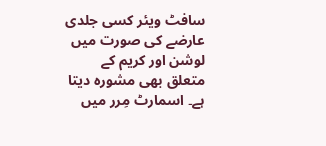سافٹ ویئر کسی جلدی عارضے کی صورت میں لوشن اور کریم کے متعلق بھی مشورہ دیتا ہے۔ اسمارٹ مِرر میں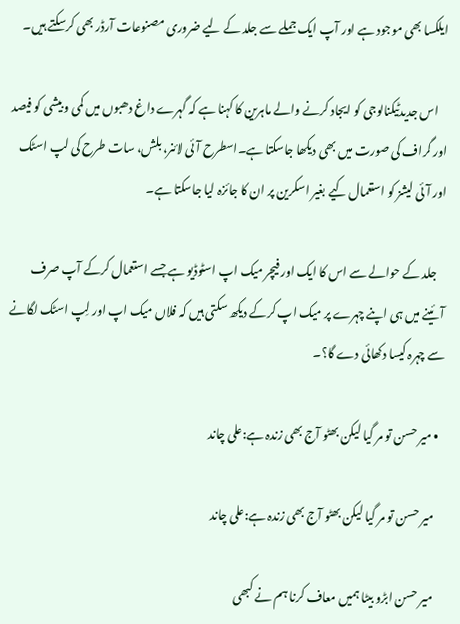ایلکسا بھی موجود ہے اور آپ ایک جملے سے جلد کے لیے ضروری مصنوعات آرڈر بھی کرسکتے ہیں۔

    اس جدیدٹیکنالوجی کو ایجاد کرنے والے ماہرین کا کہنا ہے کہ گہرے داغ دھبوں میں کمی و بیشی کو فیصد اور گراف کی صورت میں بھی دیکھا جاسکتا ہے۔اسطرح آئی لائنر، بلش، سات طرح کی لپ اسٹک اور آئی لیشز کو استعمال کیے بغیر اسکرین پر ان کا جائزہ لیا جاسکتا ہے۔

    جلد کے حوالے سے اس کا ایک اور فیچر میک اپ اسٹوڈیو ہے جسے استعمال کرکے آپ صرف آئینے میں ہی اپنے چہرے پر میک اپ کرکے دیکھ سکتی ہیں کہ فلاں میک اپ اور لِپ اسٹک لگانے سے چہرہ کیسا دکھائی دے گا؟۔

  • میر حسن تو مر گیا لیکن بھٹو آج بھی زندہ ہے:علی چاند

    میر حسن تو مر گیا لیکن بھٹو آج بھی زندہ ہے:علی چاند

    میر حسن ابڑو بیٹا ہمیں معاف کرنا ہم نے کبھی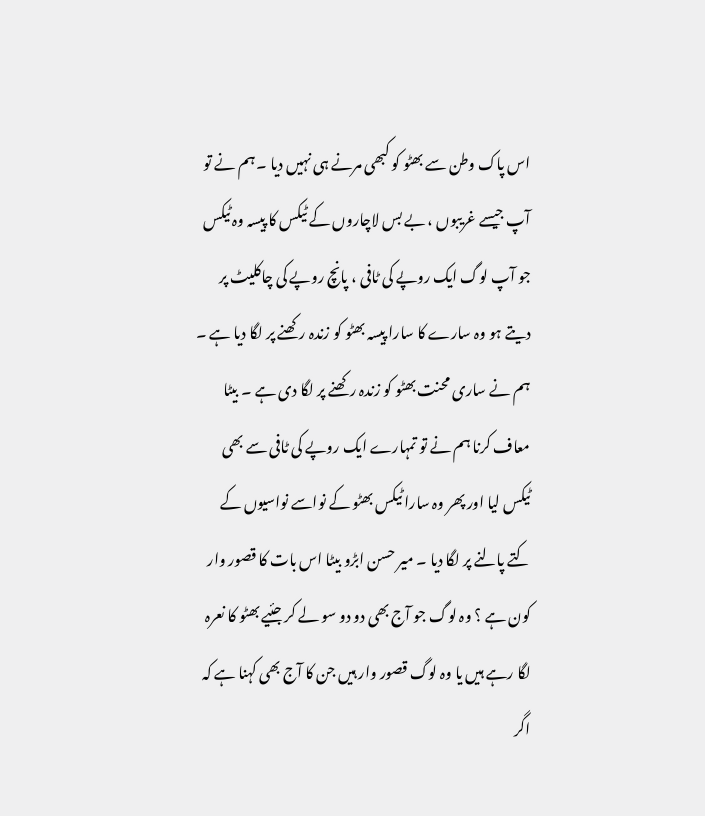اس پاک وطن سے بھٹو کو کبھی مرنے ہی نہیں دیا ۔ ہم نے تو آپ جیسے غریبوں ، بے بس لاچاروں کے ٹیکس کا پیسہ وہ ٹیکس جو آپ لوگ ایک روپے کی ٹافی ، پانچ روپے کی چاکلیٹ پر دیتے ہو وہ سارے کا سارا پیسہ بھٹو کو زندہ رکھنے پر لگا دیا ہے ۔ ہم نے ساری محنت بھٹو کو زندہ رکھنے پر لگا دی ہے ۔ بیٹا معاف کرنا ہم نے تو تمہارے ایک روپے کی ٹافی سے بھی ٹیکس لیا اور پھر وہ سارا ٹیکس بھٹو کے نواسے نواسیوں کے کتے پالنے پر لگا دیا ۔ میر حسن ابڑو بیٹا اس بات کا قصور وار کون ہے ؟ وہ لوگ جو آج بھی دو دو سو لے کر جئیے بھٹو کا نعرہ لگا رہے ہیں یا وہ لوگ قصور وار ہیں جن کا آج بھی کہنا ہے کہ اگر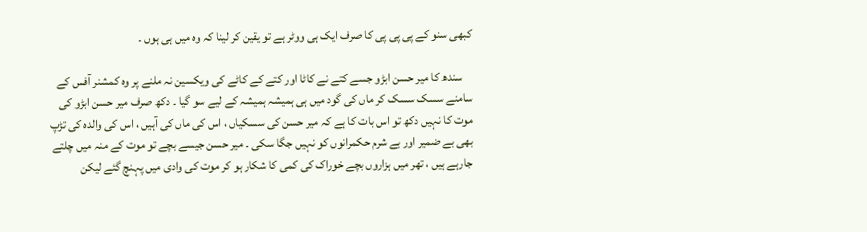کبھی سنو کے پی پی پی کا صرف ایک ہی ووٹر ہے تو یقین کر لینا کہ وہ میں ہی ہوں ۔

    سندھ کا میر حسن ابڑو جسے کتے نے کاٹا اور کتے کے کاٹے کی ویکسین نہ ملنے پر وہ کمشنر آفس کے سامنے سسک سسک کر ماں کی گود میں ہی ہمیشہ ہمیشہ کے لیے سو گیا ۔ دکھ صرف میر حسن ابڑو کی موت کا نہیں دکھ تو اس بات کا ہے کہ میر حسن کی سسکیاں ، اس کی ماں کی آہیں ، اس کی والدہ کی تڑپ بھی بے ضمیر اور بے شرم حکمرانوں کو نہیں جگا سکی ۔ میر حسن جیسے بچے تو موت کے منہ میں چلتے جارہے ہیں ، تھر میں ہزاروں بچے خوراک کی کمی کا شکار ہو کر موت کی وادی میں پہنچ گئے لیکن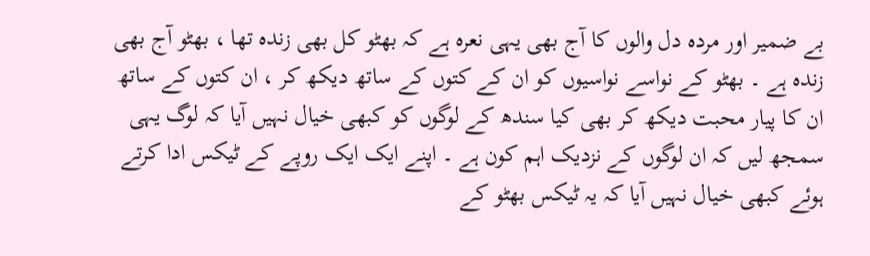بے ضمیر اور مردہ دل والوں کا آج بھی یہی نعرہ ہے کہ بھٹو کل بھی زندہ تھا ، بھٹو آج بھی زندہ ہے ۔ بھٹو کے نواسے نواسیوں کو ان کے کتوں کے ساتھ دیکھ کر ، ان کتوں کے ساتھ ان کا پیار محبت دیکھ کر بھی کیا سندھ کے لوگوں کو کبھی خیال نہیں آیا کہ لوگ یہی سمجھ لیں کہ ان لوگوں کے نزدیک اہم کون ہے ۔ اپنے ایک ایک روپے کے ٹیکس ادا کرتے ہوئے کبھی خیال نہیں آیا کہ یہ ٹیکس بھٹو کے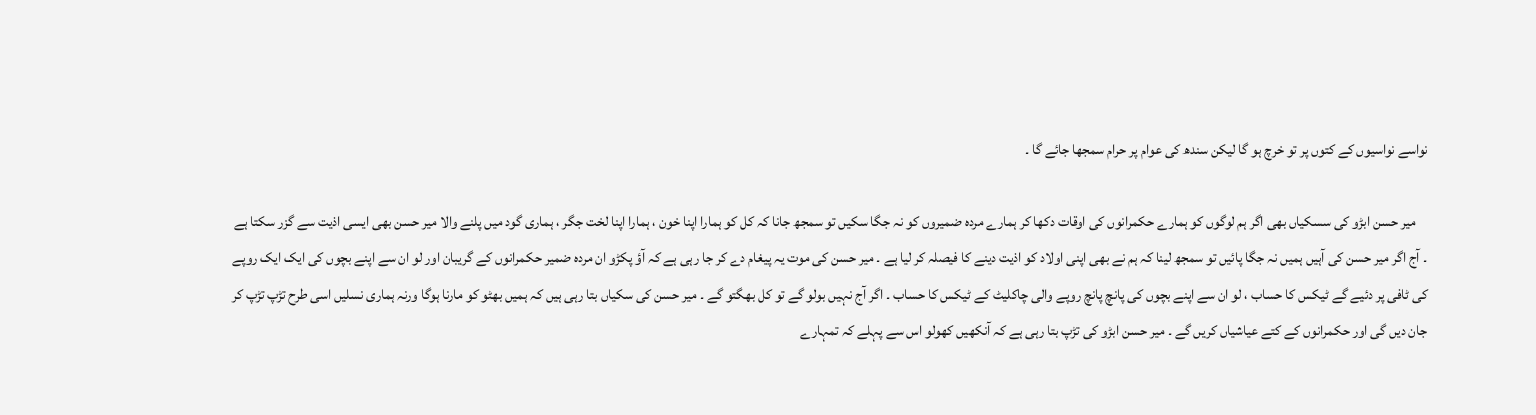نواسے نواسیوں کے کتوں پر تو خرچ ہو گا لیکن سندھ کی عوام پر حرام سمجھا جائے گا ۔

    میر حسن ابڑو کی سسکیاں بھی اگر ہم لوگوں کو ہمارے حکمرانوں کی اوقات دکھا کر ہمارے مردہ ضمیروں کو نہ جگا سکیں تو سمجھ جانا کہ کل کو ہمارا اپنا خون ، ہمارا اپنا لخت جگر ، ہماری گود میں پلنے والا میر حسن بھی ایسی اذیت سے گزر سکتا ہے ۔ آج اگر میر حسن کی آہیں ہمیں نہ جگا پائیں تو سمجھ لینا کہ ہم نے بھی اپنی اولاد کو اذیت دینے کا فیصلہ کر لیا ہے ۔ میر حسن کی موت یہ پیغام دے کر جا رہی ہے کہ آؤ پکڑو ان مردہ ضمیر حکمرانوں کے گریبان اور لو ان سے اپنے بچوں کی ایک ایک روپے کی ٹافی پر دئیے گے ٹیکس کا حساب ، لو ان سے اپنے بچوں کی پانچ پانچ روپے والی چاکلیٹ کے ٹیکس کا حساب ۔ اگر آج نہیں بولو گے تو کل بھگتو گے ۔ میر حسن کی سکیاں بتا رہی ہیں کہ ہمیں بھٹو کو مارنا ہوگا ورنہ ہماری نسلیں اسی طرح تڑپ تڑپ کر جان دیں گی اور حکمرانوں کے کتے عیاشیاں کریں گے ۔ میر حسن ابڑو کی تڑپ بتا رہی ہے کہ آنکھیں کھولو اس سے پہلے کہ تمہارے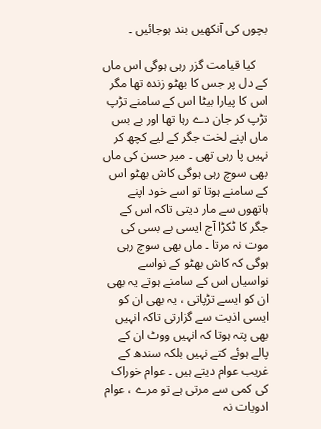بچوں کی آنکھیں بند ہوجائیں ۔

    کیا قیامت گزر رہی ہوگی اس ماں کے دل پر جس کا بھٹو زندہ تھا مگر اس کا پیارا بیٹا اس کے سامنے تڑپ تڑپ کر جان دے رہا تھا اور بے بس ماں اپنے لخت جگر کے لیے کچھ کر نہیں پا رہی تھی ۔ میر حسن کی ماں بھی سوچ رہی ہوگی کاش بھٹو اس کے سامنے ہوتا تو اسے خود اپنے ہاتھوں سے مار دیتی تاکہ اس کے جگر کا ٹکڑا آج ایسی بے بسی کی موت نہ مرتا ۔ ماں بھی سوچ رہی ہوگی کہ کاش بھٹو کے نواسے نواسیاں اس کے سامنے ہوتے یہ بھی ان کو ایسے تڑپاتی ، یہ بھی ان کو ایسی اذیت سے گزارتی تاکہ انہیں بھی پتہ ہوتا کہ انہیں ووٹ ان کے پالے ہوئے کتے نہیں بلکہ سندھ کے غریب عوام دیتے ہیں ۔ عوام خوراک کی کمی سے مرتی ہے تو مرے ، عوام ادویات نہ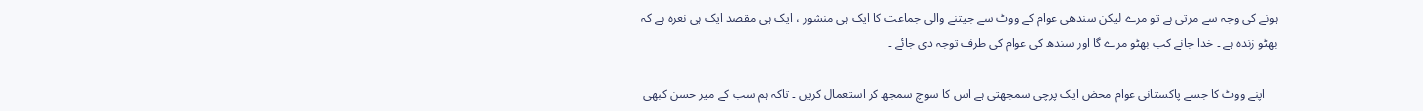ہونے کی وجہ سے مرتی ہے تو مرے لیکن سندھی عوام کے ووٹ سے جیتنے والی جماعت کا ایک ہی منشور ، ایک ہی مقصد ایک ہی نعرہ ہے کہ بھٹو زندہ ہے ۔ خدا جانے کب بھٹو مرے گا اور سندھ کی عوام کی طرف توجہ دی جائے ۔

    اپنے ووٹ کا جسے پاکستانی عوام محض ایک پرچی سمجھتی ہے اس کا سوچ سمجھ کر استعمال کریں ۔ تاکہ ہم سب کے میر حسن کبھی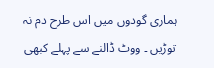ہماری گودوں میں اس طرح دم نہ توڑیں ۔ ووٹ ڈالنے سے پہلے کبھی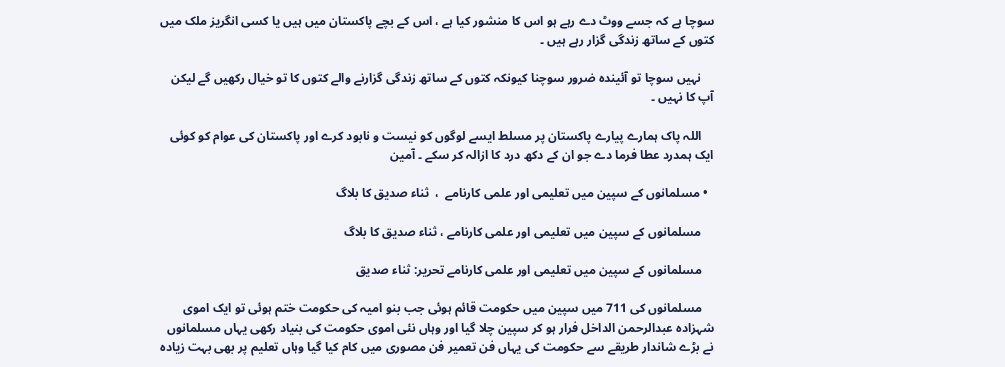سوچا ہے کہ جسے ووٹ دے رہے ہو اس کا منشور کیا ہے ، اس کے بچے پاکستان میں ہیں یا کسی انگریز ملک میں کتوں کے ساتھ زندگی گزار رہے ہیں ۔

    نہیں سوچا تو آئیندہ ضرور سوچنا کیونکہ کتوں کے ساتھ زندگی گزارنے والے کتوں کا تو خیال رکھیں گے لیکن آپ کا نہیں ۔

    اللہ پاک ہمارے پیارے پاکستان پر مسلط ایسے لوگوں کو نیست و نابود کرے اور پاکستان کی عوام کو کوئی ایک ہمدرد عطا فرما دے جو ان کے دکھ درد کا ازالہ کر سکے ۔ آمین

  • مسلمانوں کے سپین میں تعلیمی اور علمی کارنامے  ،  ثناء صدیق کا بلاگ

    مسلمانوں کے سپین میں تعلیمی اور علمی کارنامے ، ثناء صدیق کا بلاگ

    مسلمانوں کے سپین میں تعلیمی اور علمی کارنامے تحریر: ثناء صدیق

    مسلمانوں کی 711 میں سپین میں حکومت قائم ہوئی جب بنو امیہ کی حکومت ختم ہوئی تو ایک اموی شہزادہ عبدالرحمن الداخل فرار ہو کر سپین چلا گیا اور وہاں نئی اموی حکومت کی بنیاد رکھی یہاں مسلمانوں نے بڑے شاندار طریقے سے حکومت کی یہاں فن تعمیر فن مصوری میں کام کیا گیا وہاں تعلیم پر بھی بہت زیادہ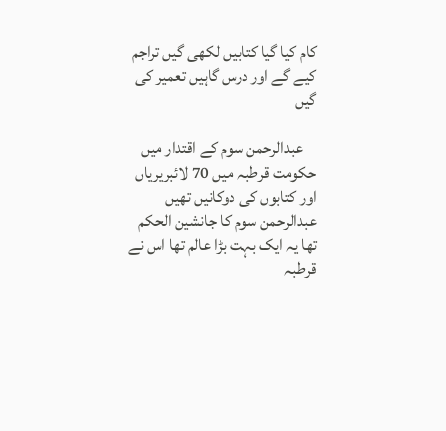کام کیا گیا کتابیں لکھی گیں تراجم کیے گے اور درس گاہیں تعمیر کی گیں

    عبدالرحمن سوم کے اقتدار میں حکومت قرطبہ میں 70 لائبریریاں اور کتابوں کی دوکانیں تھیں عبدالرحمن سوم کا جانشین الحکم تھا یہ ایک بہت بڑا عالم تھا اس نے قرطبہ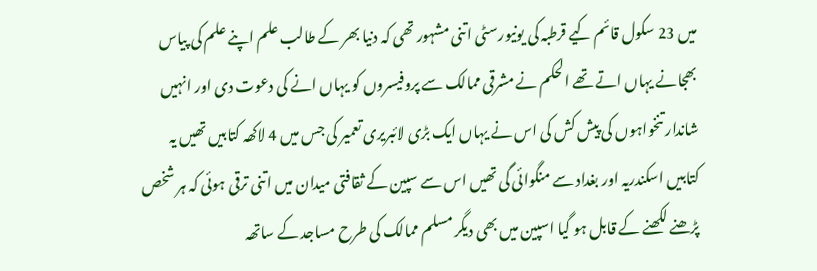میں 23 سکول قائم کیے قرطبہ کی یونیورسٹی اتنی مشہور تھی کہ دنیا بھر کے طالب علم اپنے علم کی پیاس بھجانے یہاں اتے تھے الحکم نے مشرقی ممالک سے پروفیسروں کو یہاں انے کی دعوت دی اور انہیں شاندار تنخواہوں کی پیش کش کی اس نے یہاں ایک بڑی لائبریری تعمیر کی جس میں 4 لاکھہ کتابیں تھیں یہ کتابیں اسکندریہ اور بغداد سے منگوائی گی تھیں اس سے سپین کے ثقافتی میدان میں اتنی ترقی ہوئی کہ ہر شخص پڑھنے لکھنے کے قابل ہو گیا اسپین میں بھی دیگر مسلم ممالک کی طرح مساجد کے ساتھہ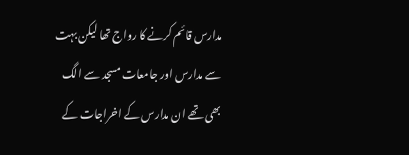مدارس قائم کرنے کا رواج تھا لیکن بہت سے مدارس اور جامعات مسجد سے الگ بھی تھے ان مدارس کے اخراجات کے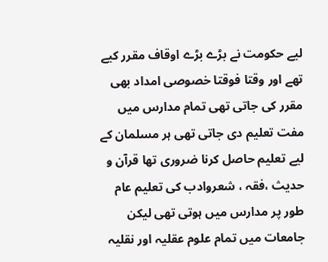لیے حکومت نے بڑے بڑے اوقاف مقرر کیے تھے اور وقتا فوقتا خصوصی امداد بھی مقرر کی جاتی تھی تمام مدارس میں مفت تعلیم دی جاتی تھی ہر مسلمان کے لیے تعلیم حاصل کرنا ضروری تھا قرآن و حدیث ،فقہ ، شعروادب کی تعلیم عام طور پر مدارس میں ہوتی تھی لیکن جامعات میں تمام علوم عقلیہ اور نقلیہ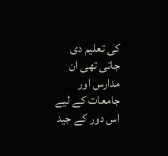کی تعلیم دی جاتی تھی ان مدارس اور جامعات کے لیے اس دور کے جید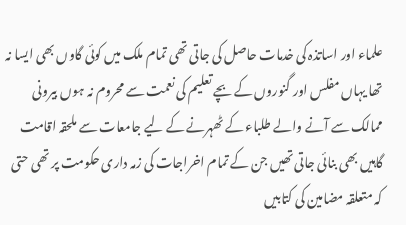علماء اور اساتذہ کی خدمات حاصل کی جاتی تھی تمام ملک میں کوئی گاوں بھی ایسا نہ تھا یہاں مفلس اور گنوروں کے بچے تعلیم کی نعمت سے محروم نہ ہوں بیرونی ممالک سے آنے والے طلباء کے ٹھہرنے کے لیے جامعات سے ملحقہ اقامت گاہیں بھی بنائی جاتی تھیں جن کے تمام اخراجات کی زمہ داری حکومت پر تھی حتی کہ متعلقہ مضامین کی کتابیں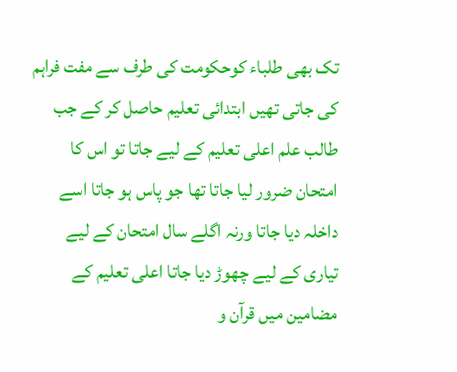تک بھی طلباء کوحکومت کی طرف سے مفت فراہم کی جاتی تھیں ابتدائی تعلیم حاصل کر کے جب طالب علم اعلی تعلیم کے لیے جاتا تو اس کا امتحان ضرور لیا جاتا تھا جو پاس ہو جاتا اسے داخلہ دیا جاتا ورنہ اگلے سال امتحان کے لیے تیاری کے لیے چھوڑ دیا جاتا اعلی تعلیم کے مضامین میں قرآن و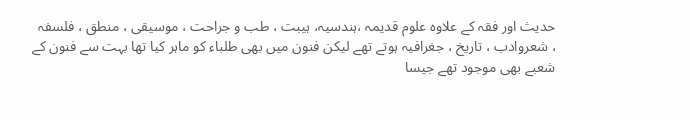حدیث اور فقہ کے علاوہ علوم قدیمہ ،ہندسیہ، ہیبت ، طب و جراحت ، موسیقی ، منطق ، فلسفہ ، شعروادب ، تاریخ ، جغرافیہ ہوتے تھے لیکن فنون میں بھی طلباء کو ماہر کیا تھا بہت سے فنون کے شعبے بھی موجود تھے جیسا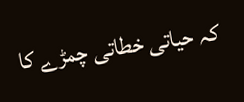کہ حیاتی خطاتی چمڑے کا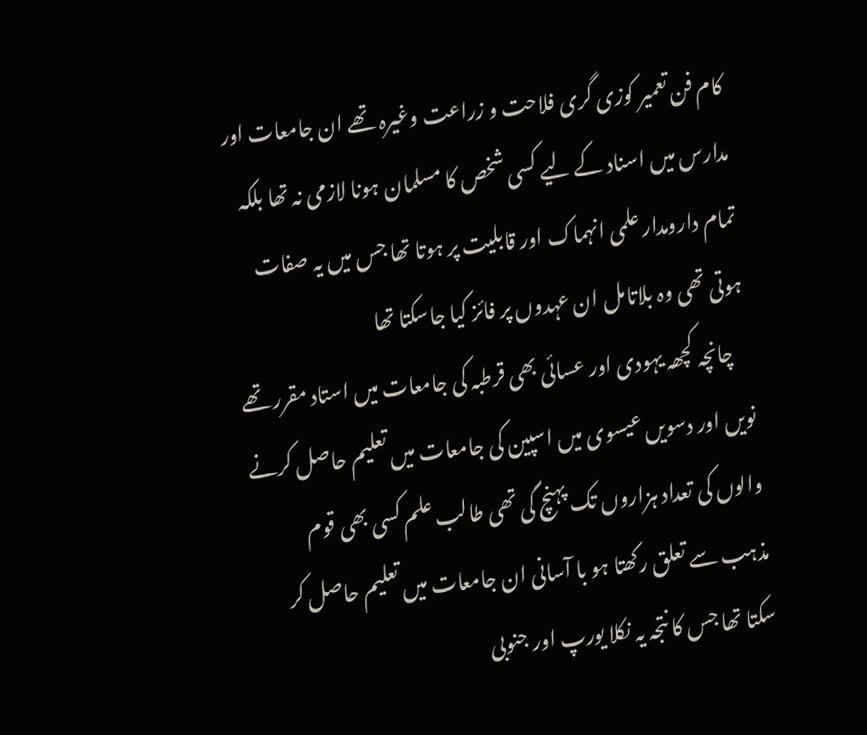کام فن تعمیر کوزی گری فلاحت و زراعت وغیرہ تھے ان جامعات اور مدارس میں اسناد کے لیے کسی شخص کا مسلمان ہونا لازمی نہ تھا بلکہ تمام دارومدار علمی انہماک اور قابلیت پر ہوتا تھا جس میں یہ صفات ہوتی تھی وہ بلاتامل ان عہدوں پر فائز کیا جاسکتا تھا
    چانچہ کچھہ یہودی اور عسائی بھی قرطبہ کی جامعات میں استاد مقرر تھے نویں اور دسویں عیسوی میں اسپین کی جامعات میں تعلیم حاصل کرنے والوں کی تعداد ہزاروں تک پہنچ گی تھی طالب علم کسی بھی قوم مذہب سے تعلق رکھتا ہو با آسانی ان جامعات میں تعلیم حاصل کر سکتا تھا جس کا نتجہ یہ نکلا یورپ اور جنوبی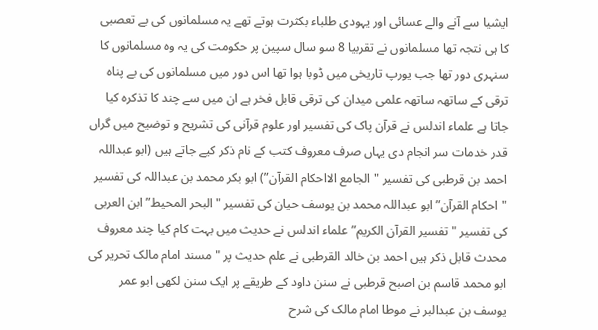ایشیا سے آنے والے عسائی اور یہودی طلباء بکثرت ہوتے تھے یہ مسلمانوں کی بے تعصبی کا ہی نتجہ تھا مسلمانوں نے تقربیا 8 سو سال سپین پر حکومت کی یہ وہ مسلمانوں کا سنہری دور تھا جب یورپ تاریخی میں ڈوبا ہوا تھا اس دور میں مسلمانوں کی بے پناہ ترقی کے ساتھہ ساتھہ علمی میدان کی ترقی قابل فخر ہے ان میں سے چند کا تذکرہ کیا جاتا ہے علماء اندلس نے قرآن پاک کی تفسیر اور علوم قرآنی کی تشریح و توضیح میں گراں قدر خدمات سر انجام دی یہاں صرف معروف کتب کے نام ذکر کیے جاتے ہیں (ابو عبداللہ احمد بن قرطبی کی تفسیر "الجامع الااحکام القرآن”) ابو بکر محمد بن عبداللہ کی تفسیر "احکام القرآن” ابو عبداللہ محمد بن یوسف حیان کی تفسیر "البحر المحیط” ابن العربی کی تفسیر "تفسیر القرآن الکریم” علماء اندلس نے حدیث میں بہت کام کیا چند معروف محدث قابل ذکر ہیں احمد بن خالد القرطبی نے علم حدیث پر "مسند امام مالک تحریر کی ابو محمد قاسم بن اصبح قرطبی نے سنن داود کے طریقے پر ایک سنن لکھی ابو عمر یوسف بن عبدالبر نے موطا امام مالک کی شرح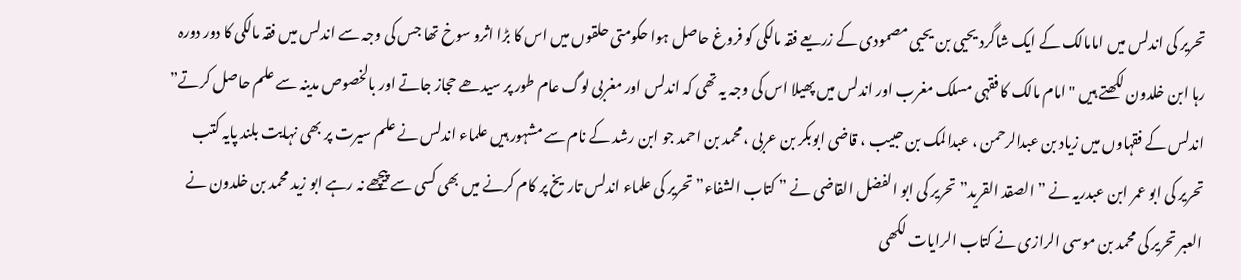تحریر کی اندلس میں امامالک کے ایک شاگرد یحیی بن یحیی مصمودی کے زریعے فقہ مالکی کو فروغ حاصل ہوا حکومتی حلقوں میں اس کا بڑا اثرو سوخ تھا جس کی وجہ سے اندلس میں فقہ مالکی کا دور دورہ رہا ابن خلدون لکھتے ہیں "امام مالک کا فقہی مسلک مغرب اور اندلس میں پھیلا اس کی وجہ یہ تھی کہ اندلس اور مغربی لوگ عام طور پر سیدھے حجاز جاتے اور بالخصوص مدینہ سے علم حاصل کرتے” اندلس کے فقہاوں میں زیاد بن عبدالرحمن ، عبدالمک بن حبیب ، قاضی ابوبکر بن عربی ، محمد بن احمد جو ابن رشد کے نام سے مشہور ہیں علماء اندلس نے علم سیرت پر بھی نہایت بلند پایہ کتب تحریر کی ابو عمر ابن عبدریہ نے ” الصقد القرید” تحریر کی ابو الفضل القاضی نے ” کتاب الشفاء” تحریر کی علماء اندلس تاریخ پر کام کرنے میں بھی کسی سے پیچھے نہ رہے ابو زید محمد بن خلدون نے العبر تحریر کی محمد بن موسی الرازی نے کتاب الرایات لکھی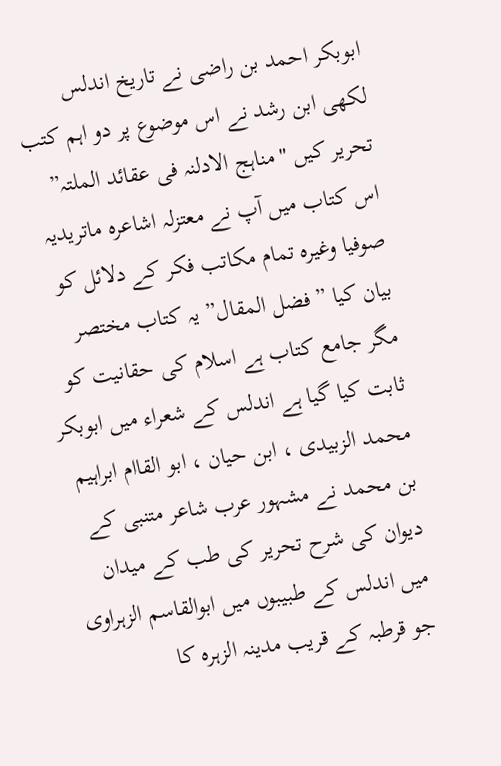ابوبکر احمد بن راضی نے تاریخ اندلس لکھی ابن رشد نے اس موضوع پر دو اہم کتب تحریر کیں "مناہج الادلنہ فی عقائد الملتہ” اس کتاب میں آپ نے معتزلہ اشاعرہ ماتریدیہ صوفیا وغیرہ تمام مکاتب فکر کے دلائل کو بیان کیا ” فضل المقال” یہ کتاب مختصر مگر جامع کتاب ہے اسلام کی حقانیت کو ثابت کیا گیا ہے اندلس کے شعراء میں ابوبکر محمد الزبیدی ، ابن حیان ، ابو القاام ابراہیم بن محمد نے مشہور عرب شاعر متنبی کے دیوان کی شرح تحریر کی طب کے میدان میں اندلس کے طبیبوں میں ابوالقاسم الزہراوی جو قرطبہ کے قریب مدینہ الزہرہ کا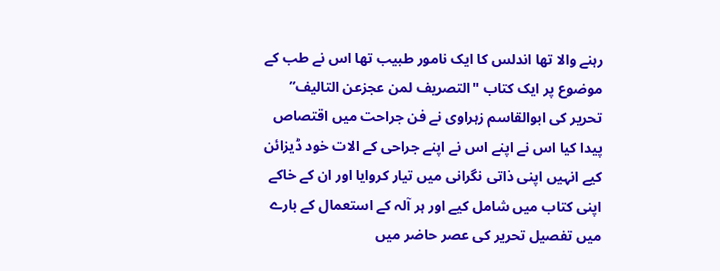رہنے والا تھا اندلس کا ایک نامور طبیب تھا اس نے طب کے موضوع پر ایک کتاب "التصریف لمن عجزعن التالیف” تحریر کی ابوالقاسم زہراوی نے فن جراحت میں اقتصاص پیدا کیا اس نے اپنے اس نے اپنے جراحی کے الات خود ڈیزائن کیے انہیں اپنی ذاتی نگرانی میں تیار کروایا اور ان کے خاکے اپنی کتاب میں شامل کیے اور ہر آلہ کے استعمال کے بارے میں تفصیل تحریر کی عصر حاضر میں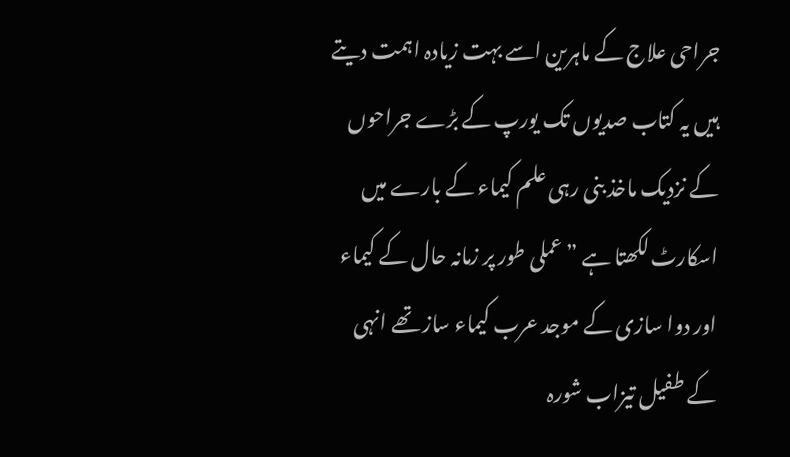جراحی علاج کے ماہرین اسے بہت زیادہ اہمت دیتے ہیں یہ کتاب صدیوں تک یورپ کے بڑے جراحوں کے نزدیک ماخذ بنی رہی علم کیماء کے بارے میں اسکارٹ لکھتا ہے ” عملی طور پر زمانہ حال کے کیماء اور دوا سازی کے موجد عرب کیماء ساز تھے انہی کے طفیل تیزاب شورہ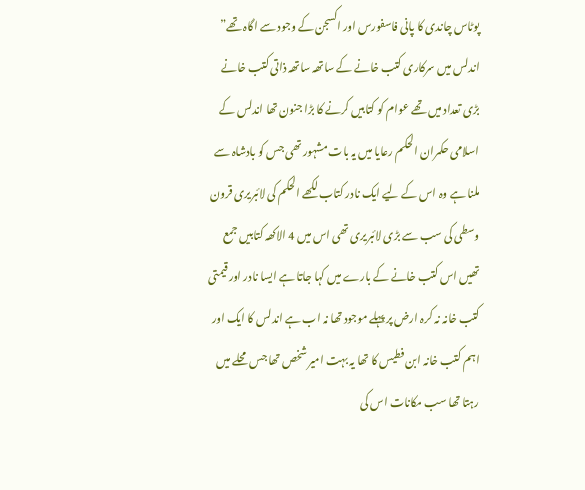پوٹاس چاندی کا پانی فاسفورس اور اکسجن کے وجود سے اگاہ تھے” اندلس میں سرکاری کتب خانے کے ساتھہ ساتھہ ذاتی کتب خانے بڑی تعداد میں تھے عوام کو کتابیں کرنے کا بڑا جنون تھا اندلس کے اسلامی حکمران الحکم رعایا میں یہ بات مشہور تھی جس کو بادشاہ سے ملنا ہے وہ اس کے لیے ایک نادر کتاب لکھے الحکم کی لائبریری قرون وسطی کی سب سے بڑی لائبریری تھی اس میں 4 الاکھہ کتابیں جمع تھیں اس کتب خانے کے بارے میں کہا جاتا ہے ایسا نادر اور قیمتی کتب خانہ نہ کرہ ارض پر پہلے موجود تھا نہ اب ہے اندلس کا ایک اور اہم کتب خانہ ابن فطیس کا تھا یہ بہت امیر شخص تھا جس محلے میں رہتا تھا سب مکانات اس کی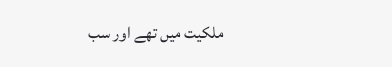ملکیت میں تھے اور سب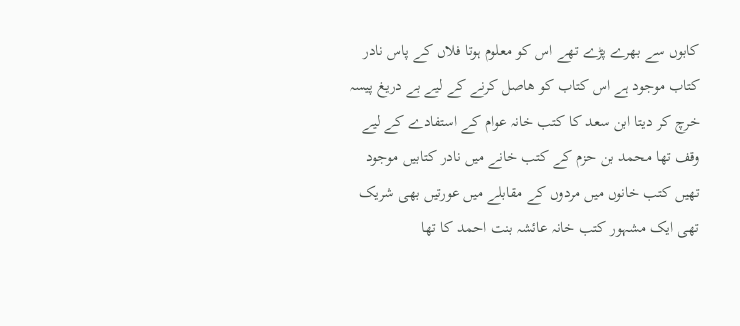کابوں سے بھرے پڑے تھے اس کو معلوم ہوتا فلاں کے پاس نادر کتاب موجود ہے اس کتاب کو ھاصل کرنے کے لیے بے دریغ پیسہ خرچ کر دیتا ابن سعد کا کتب خانہ عوام کے استفادے کے لیے وقف تھا محمد بن حزم کے کتب خانے میں نادر کتابیں موجود تھیں کتب خانوں میں مردوں کے مقابلے میں عورتیں بھی شریک تھی ایک مشہور کتب خانہ عائشہ بنت احمد کا تھا